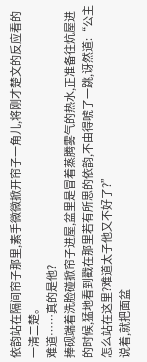依韵站在隔间帘子那里,素手微微掀开帘子一角儿,将刚才楚文的反应看的一清二楚。
难道……真的是他?
捧砚端着洗脸碰掀帘子进屋,盆里是冒着蒸腾雾气的热水,正准备往炕屋进的时候,猛地看到戳在那里若有所思的依韵,不由得唬了一跳,讶然道:“公主怎么站在这里?难道太子他又不好了?”
说着,就把面盆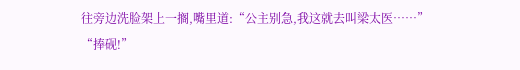往旁边洗脸架上一搁,嘴里道:“公主别急,我这就去叫梁太医……”
“捧砚!”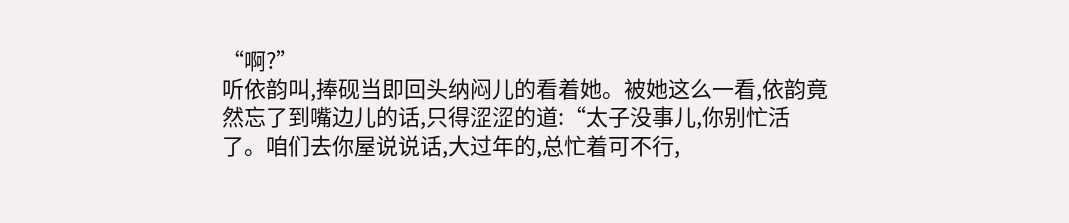“啊?”
听依韵叫,捧砚当即回头纳闷儿的看着她。被她这么一看,依韵竟然忘了到嘴边儿的话,只得涩涩的道:“太子没事儿,你别忙活了。咱们去你屋说说话,大过年的,总忙着可不行,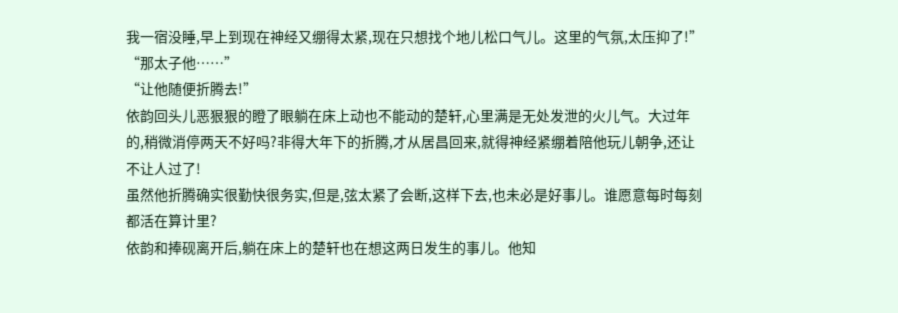我一宿没睡,早上到现在神经又绷得太紧,现在只想找个地儿松口气儿。这里的气氛,太压抑了!”
“那太子他……”
“让他随便折腾去!”
依韵回头儿恶狠狠的瞪了眼躺在床上动也不能动的楚轩,心里满是无处发泄的火儿气。大过年的,稍微消停两天不好吗?非得大年下的折腾,才从居昌回来,就得神经紧绷着陪他玩儿朝争,还让不让人过了!
虽然他折腾确实很勤快很务实,但是,弦太紧了会断,这样下去,也未必是好事儿。谁愿意每时每刻都活在算计里?
依韵和捧砚离开后,躺在床上的楚轩也在想这两日发生的事儿。他知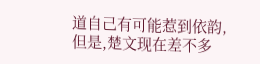道自己有可能惹到依韵,但是,楚文现在差不多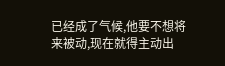已经成了气候,他要不想将来被动,现在就得主动出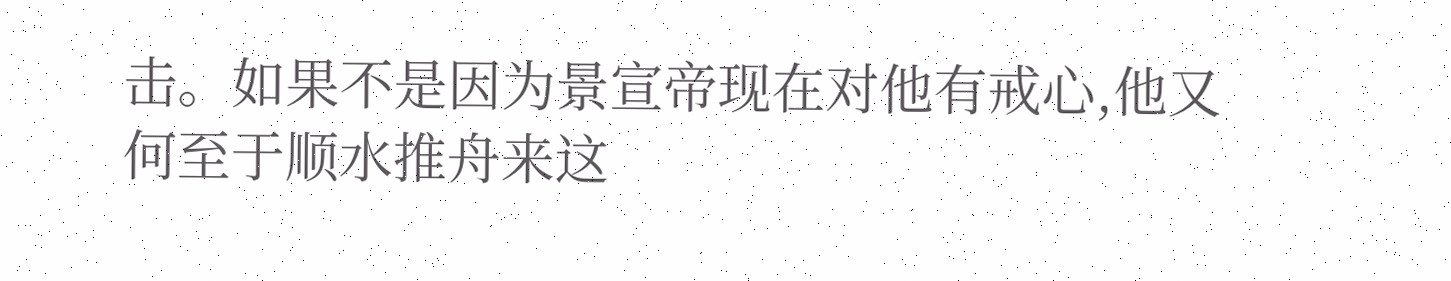击。如果不是因为景宣帝现在对他有戒心,他又何至于顺水推舟来这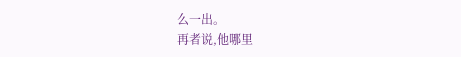么一出。
再者说,他哪里